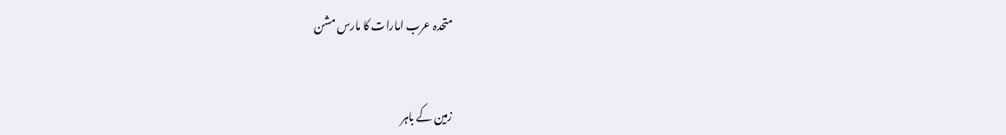متحدہ عرب امارات کا مارس مشن


زمین کے باہر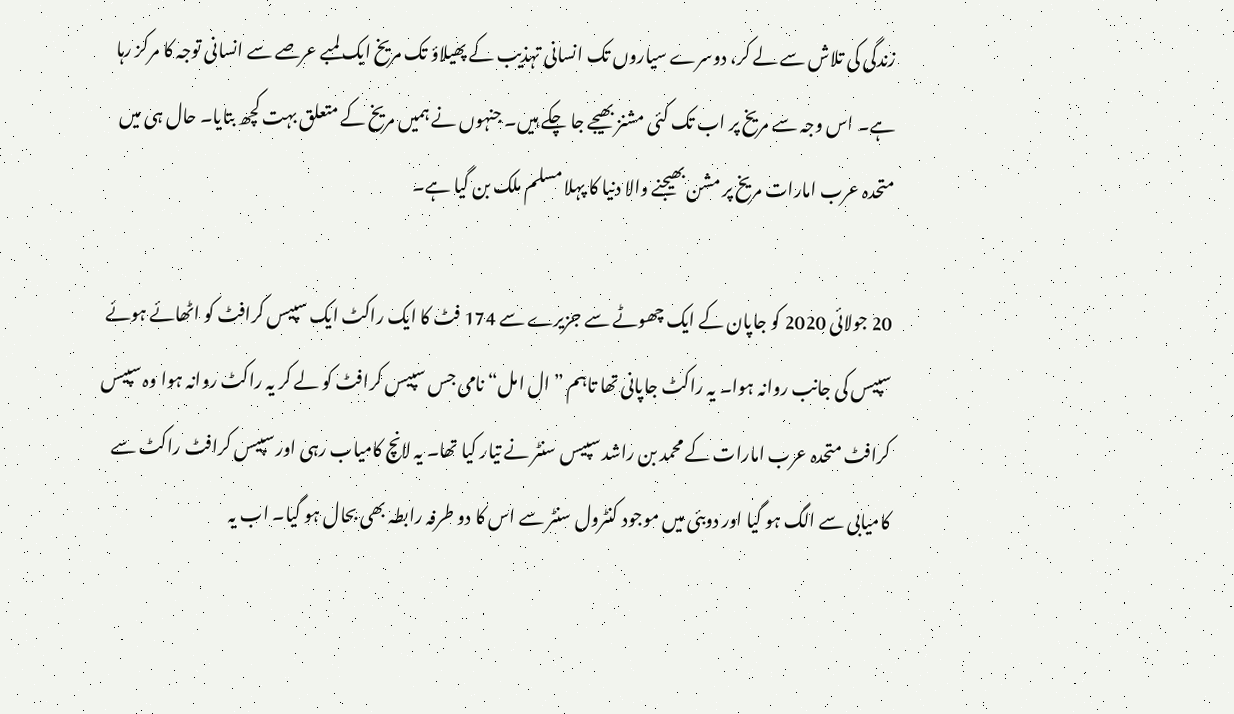زندگی کی تلاش سے لے کر، دوسرے سیاروں تک انسانی تہذیب کے پھیلاؤ تک مریخ ایک لمبے عرصے سے انسانی توجہ کا مرکز رہا ہے۔ اس وجہ سے مریخ پر اب تک کئی مشنز بھیجے جا چکے ہیں۔ جنہوں نے ہمیں مریخ کے متعلق بہت کچھ بتایا۔ حال ہی میں متحدہ عرب امارات مریخ پر مشن بھیجنے والا دنیا کا پہلا مسلم ملک بن گیا ہے۔

20 جولائی 2020 کو جاپان کے ایک چھوٹے سے جزیرے سے 174 فٹ کا ایک راکٹ ایک سپیس کرافٹ کو اٹھائے ہوئے سپیس کی جانب روانہ ہوا۔ یہ راکٹ جاپانی تھا تاہم ”ال امل“ نامی جس سپیس کرافٹ کو لے کر یہ راکٹ روانہ ہوا وہ سپیس کرافٹ متحدہ عرب امارات کے محمد بن راشد سپیس سنٹر نے تیار کیا تھا۔ یہ لانچ کامیاب رہی اور سپیس کرافٹ راکٹ سے کامیابی سے الگ ہو گیا اور دوبئی میں موجود کنٹرول سنٹر سے اس کا دو طرفہ رابطہ بھی بحال ہو گیا۔ اب یہ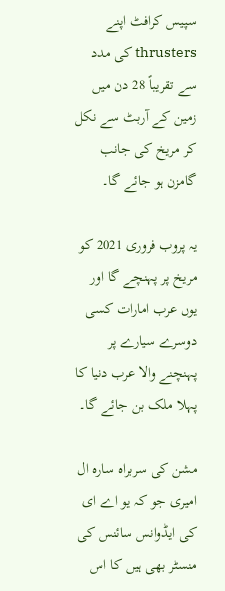سپیس کرافٹ اپنے thrusters کی مدد سے تقریباً 28 دن میں زمین کے آربٹ سے نکل کر مریخ کی جانب گامزن ہو جائے گا۔

یہ پروب فروری 2021 کو مریخ پر پہنچے گا اور یوں عرب امارات کسی دوسرے سیارے پر پہنچنے والا عرب دنیا کا پہلا ملک بن جائے گا۔

مشن کی سربراہ سارہ ال امیری جو کہ یو اے ای کی ایڈوانس سائنس کی منسٹر بھی ہیں کا اس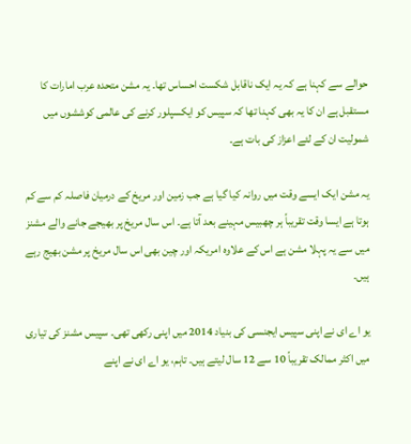حوالے سے کہنا ہے کہ یہ ایک ناقابل شکست احساس تھا۔ یہ مشن متحدہ عرب امارات کا مستقبل ہے ان کا یہ بھی کہنا تھا کہ سپیس کو ایکسپلور کرنے کی عالمی کوششوں میں شمولیت ان کے لئے اعزاز کی بات ہے۔

یہ مشن ایک ایسے وقت میں روانہ کیا گیا ہے جب زمین اور مریخ کے درمیان فاصلہ کم سے کم ہوتا ہے ایسا وقت تقریباً ہر چھبیس مہینے بعد آتا ہے۔ اس سال مریخ پر بھیجے جانے والے مشنز میں سے یہ پہلا مشن ہے اس کے علاوہ امریکہ اور چین بھی اس سال مریخ پر مشن بھیج رہے ہیں۔

یو اے ای نے اپنی سپیس ایجنسی کی بنیاد 2014 میں اپنی رکھی تھی۔ سپیس مشنز کی تیاری میں اکثر ممالک تقریباً 10 سے 12 سال لیتے ہیں۔ تاہم، یو اے ای نے اپنے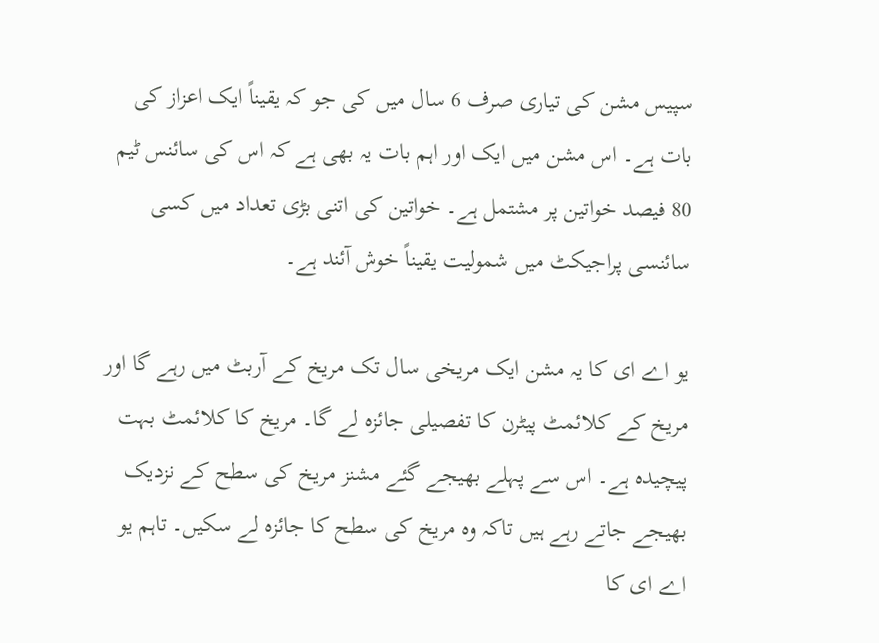سپیس مشن کی تیاری صرف 6 سال میں کی جو کہ یقیناً ایک اعزاز کی بات ہے۔ اس مشن میں ایک اور اہم بات یہ بھی ہے کہ اس کی سائنس ٹیم 80 فیصد خواتین پر مشتمل ہے۔ خواتین کی اتنی بڑی تعداد میں کسی سائنسی پراجیکٹ میں شمولیت یقیناً خوش آئند ہے۔

یو اے ای کا یہ مشن ایک مریخی سال تک مریخ کے آربٹ میں رہے گا اور مریخ کے کلائمٹ پیٹرن کا تفصیلی جائزہ لے گا۔ مریخ کا کلائمٹ بہت پیچیدہ ہے۔ اس سے پہلے بھیجے گئے مشنز مریخ کی سطح کے نزدیک بھیجے جاتے رہے ہیں تاکہ وہ مریخ کی سطح کا جائزہ لے سکیں۔ تاہم یو اے ای کا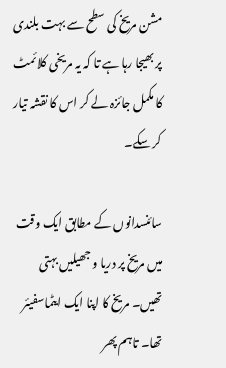مشن مریخ کی سطح سے بہت بلندی پر بھیجا رہا ہے تا کہ یہ مریخی کلائمٹ کا مکمل جائزہ لے کر اس کا نقشہ تیار کر سکے۔

سائنسدانوں کے مطابق ایک وقت میں مریخ پر دریا و جھیلیں بہتی تھیں۔ مریخ کا اپنا ایک ایٹماسفیئر تھا۔ تاہم پھر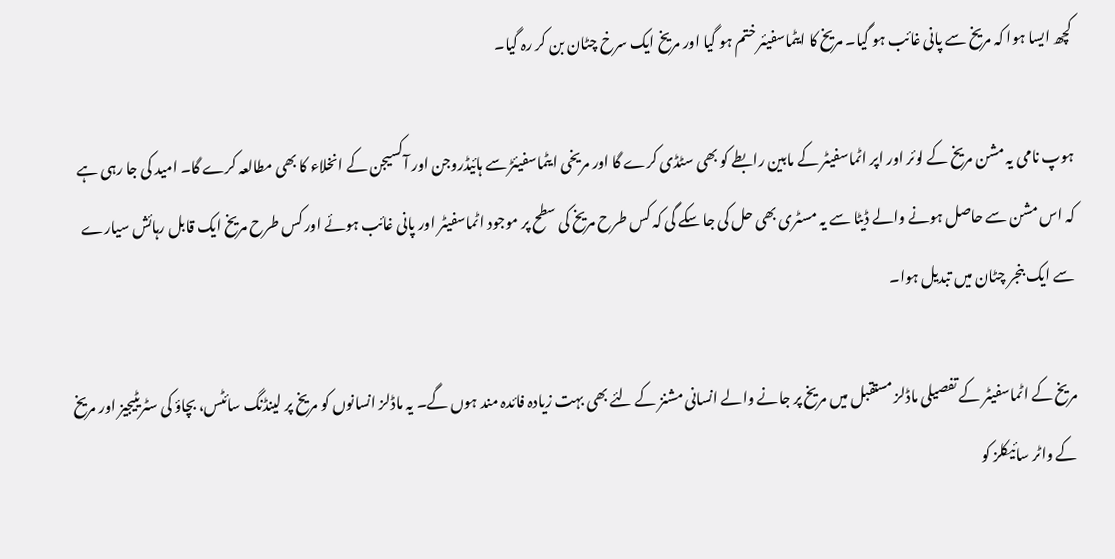کچھ ایسا ہوا کہ مریخ سے پانی غائب ہو گیا۔ مریخ کا ایٹماسفیئر ختم ہو گیا اور مریخ ایک سرخ چٹان بن کر رہ گیا۔

ہوپ نامی یہ مشن مریخ کے لوئر اور اپر اٹماسفیٹر کے مابین رابطے کو بھی سٹڈی کرے گا اور مریخی ایٹماسفیئڑ سے ہائیڈروجن اور آکسیجن کے انخلاء کا بھی مطالعہ کرے گا۔ امید کی جا رہی ہے کہ اس مشن سے حاصل ہونے والے ڈیٹا سے یہ مسٹری بھی حل کی جا سکے گی کہ کس طرح مریخ کی سطح پر موجود اٹماسفیٹر اور پانی غائب ہوئے اور کس طرح مریخ ایک قابل رہائش سیارے سے ایک بنجر چٹان میں تبدیل ہوا۔

مریخ کے اٹماسفیٹر کے تفصیلی ماڈلز مستقبل میں مریخ پر جانے والے انسانی مشنز کے لئے بھی بہت زیادہ فائدہ مند ہوں گے۔ یہ ماڈلز انسانوں کو مریخ پر لینڈنگ سائٹس، بچاؤ کی سٹریٹیجیز اور مریخ کے واٹر سائیکلز کو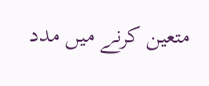متعین کرنے میں مدد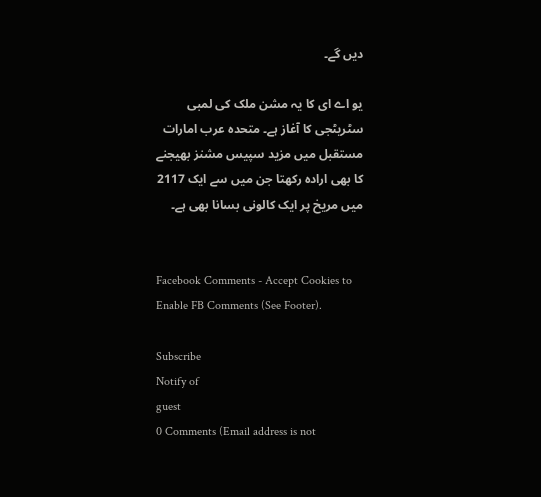دیں گے۔

یو اے ای کا یہ مشن ملک کی لمبی سٹریٹجی کا آغاز ہے۔ متحدہ عرب امارات مستقبل میں مزید سپیس مشنز بھیجنے کا بھی ارادہ رکھتا جن میں سے ایک 2117 میں مریخ پر ایک کالونی بسانا بھی ہے۔


Facebook Comments - Accept Cookies to Enable FB Comments (See Footer).

Subscribe
Notify of
guest
0 Comments (Email address is not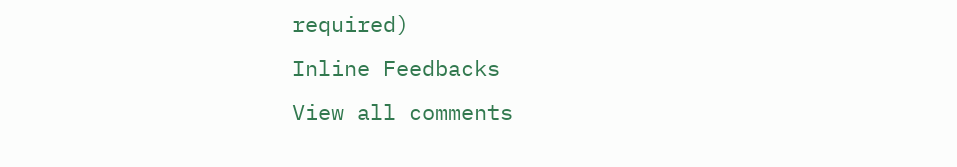required)
Inline Feedbacks
View all comments